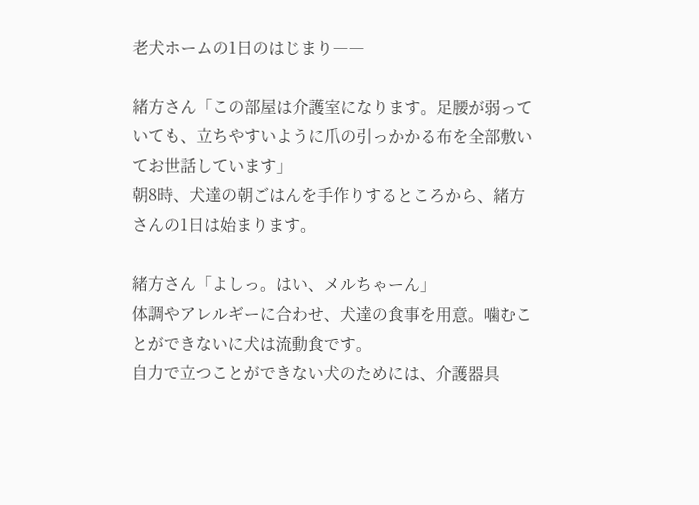老犬ホームの1日のはじまり――

緒方さん「この部屋は介護室になります。足腰が弱っていても、立ちやすいように爪の引っかかる布を全部敷いてお世話しています」
朝8時、犬達の朝ごはんを手作りするところから、緒方さんの1日は始まります。

緒方さん「よしっ。はい、メルちゃーん」
体調やアレルギーに合わせ、犬達の食事を用意。噛むことができないに犬は流動食です。
自力で立つことができない犬のためには、介護器具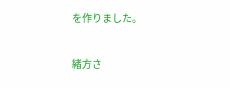を作りました。

緒方さ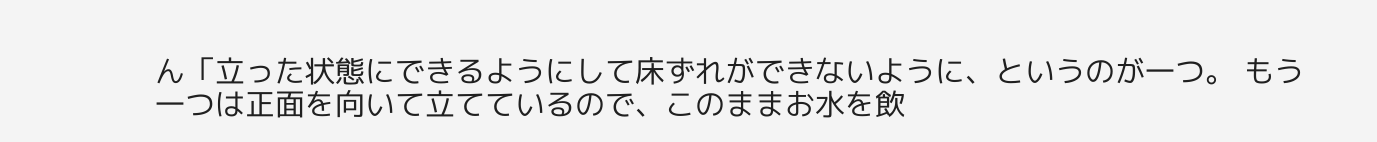ん「立った状態にできるようにして床ずれができないように、というのが一つ。 もう一つは正面を向いて立てているので、このままお水を飲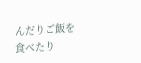んだりご飯を食べたり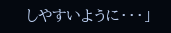しやすいように・・・」